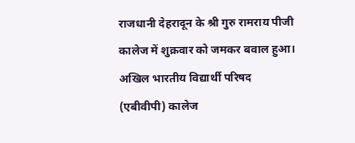राजधानी देहरादून के श्री गुरु रामराय पीजी कालेज में शुक्रवार को जमकर बवाल हुआ। अखिल भारतीय विद्यार्थी परिषद (एबीवीपी) कालेज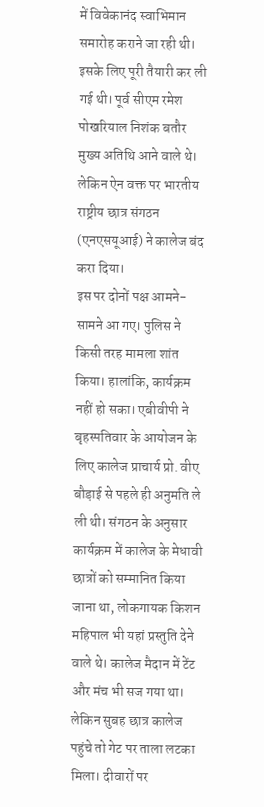में विवेकानंद स्वाभिमान समारोह कराने जा रही थी। इसके लिए पूरी तैयारी कर ली गई थी। पूर्व सीएम रमेश पोखरियाल निशंक बतौर मुख्य अतिथि आने वाले थे। लेकिन ऐन वक्त पर भारतीय राष्ट्रीय छात्र संगठन (एनएसयूआई) ने कालेज बंद करा दिया।
इस पर दोनों पक्ष आमने-सामने आ गए। पुलिस ने किसी तरह मामला शांत किया। हालांकि, कार्यक्रम नहीं हो सका। एबीवीपी ने बृहस्पतिवार के आयोजन के लिए कालेज प्राचार्य प्रो. वीए बौड़ाई से पहले ही अनुमति ले ली थी। संगठन के अनुसार कार्यक्रम में कालेज के मेधावी छात्रों को सम्मानित किया जाना था, लोकगायक किशन महिपाल भी यहां प्रस्तुति देने वाले थे। कालेज मैदान में टेंट और मंच भी सज गया था। लेकिन सुबह छात्र कालेज पहुंचे तो गेट पर ताला लटका मिला। दीवारों पर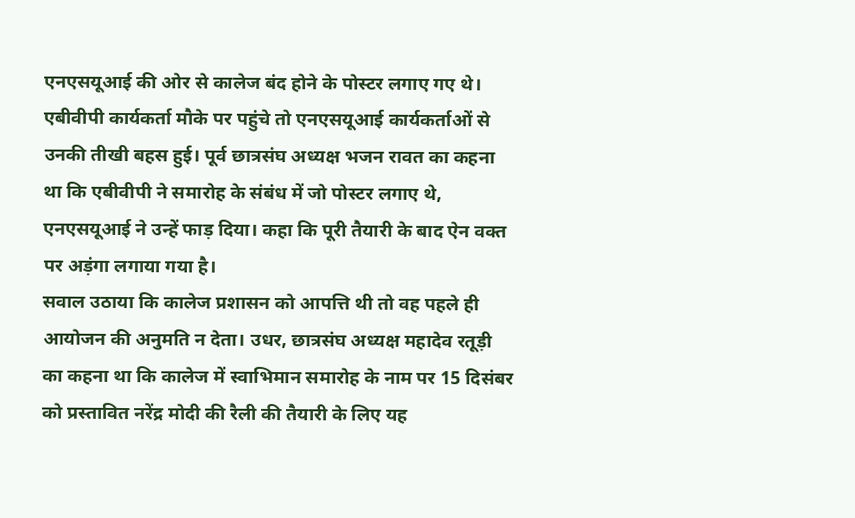एनएसयूआई की ओर से कालेज बंद होने के पोस्टर लगाए गए थे।
एबीवीपी कार्यकर्ता मौके पर पहुंचे तो एनएसयूआई कार्यकर्ताओं से उनकी तीखी बहस हुई। पूर्व छात्रसंघ अध्यक्ष भजन रावत का कहना था कि एबीवीपी ने समारोह के संबंध में जो पोस्टर लगाए थे, एनएसयूआई ने उन्हें फाड़ दिया। कहा कि पूरी तैयारी के बाद ऐन वक्त पर अड़ंगा लगाया गया है।
सवाल उठाया कि कालेज प्रशासन को आपत्ति थी तो वह पहले ही आयोजन की अनुमति न देता। उधर, छात्रसंघ अध्यक्ष महादेव रतूड़ी का कहना था कि कालेज में स्वाभिमान समारोह के नाम पर 15 दिसंबर को प्रस्तावित नरेंद्र मोदी की रैली की तैयारी के लिए यह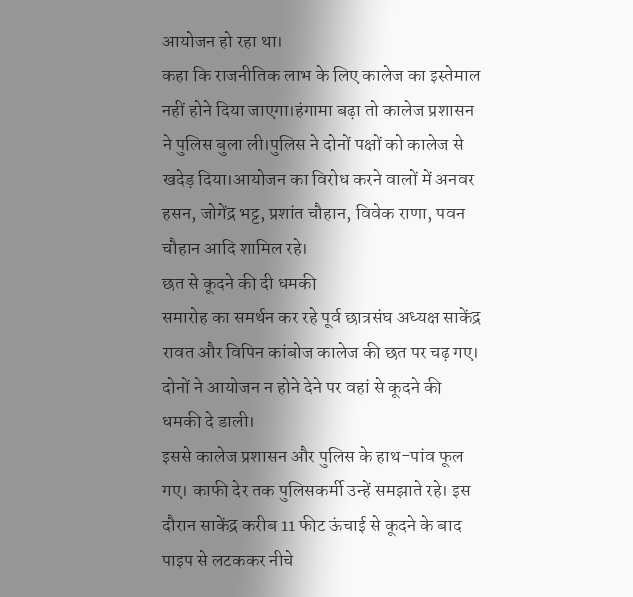आयोजन हो रहा था।
कहा कि राजनीतिक लाभ के लिए कालेज का इस्तेमाल नहीं होने दिया जाएगा।हंगामा बढ़ा तो कालेज प्रशासन ने पुलिस बुला ली।पुलिस ने दोनों पक्षों को कालेज से खदेड़ दिया।आयोजन का विरोध करने वालों में अनवर हसन, जोगेंद्र भट्ट, प्रशांत चौहान, विवेक राणा, पवन चौहान आदि शामिल रहे।
छत से कूदने की दी धमकी
समारोह का समर्थन कर रहे पूर्व छात्रसंघ अध्यक्ष साकेंद्र रावत और विपिन कांबोज कालेज की छत पर चढ़ गए। दोनों ने आयोजन न होने देने पर वहां से कूदने की धमकी दे डाली।
इससे कालेज प्रशासन और पुलिस के हाथ-पांव फूल गए। काफी देर तक पुलिसकर्मी उन्हें समझाते रहे। इस दौरान साकेंद्र करीब 11 फीट ऊंचाई से कूदने के बाद पाइप से लटककर नीचे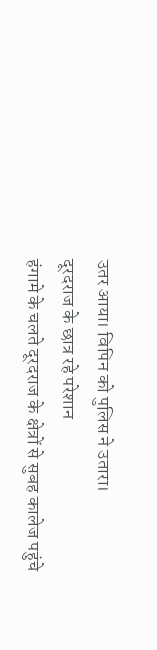उतर आया। विपिन को पुलिस ने उतारा।
दूरदराज के छात्र रहे परेशान
हंगामे के चलते दूरदराज के क्षेत्रों से सुबह कालेज पहुंचे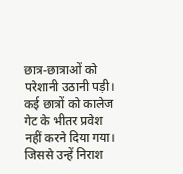छात्र-छात्राओं को परेशानी उठानी पड़ी। कई छात्रों को कालेज गेट के भीतर प्रवेश नहीं करने दिया गया। जिससे उन्हें निराश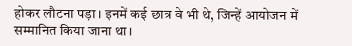होकर लौटना पड़ा। इनमें कई छात्र वे भी थे, जिन्हें आयोजन में सम्मानित किया जाना था।